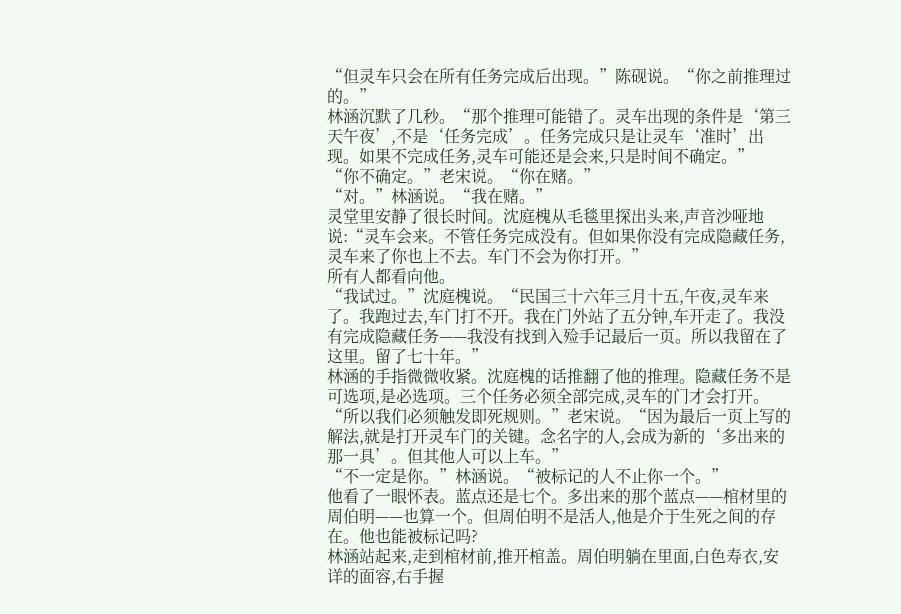“但灵车只会在所有任务完成后出现。”陈砚说。“你之前推理过的。”
林涵沉默了几秒。“那个推理可能错了。灵车出现的条件是‘第三天午夜’,不是‘任务完成’。任务完成只是让灵车‘准时’出现。如果不完成任务,灵车可能还是会来,只是时间不确定。”
“你不确定。”老宋说。“你在赌。”
“对。”林涵说。“我在赌。”
灵堂里安静了很长时间。沈庭槐从毛毯里探出头来,声音沙哑地说:“灵车会来。不管任务完成没有。但如果你没有完成隐藏任务,灵车来了你也上不去。车门不会为你打开。”
所有人都看向他。
“我试过。”沈庭槐说。“民国三十六年三月十五,午夜,灵车来了。我跑过去,车门打不开。我在门外站了五分钟,车开走了。我没有完成隐藏任务——我没有找到入殓手记最后一页。所以我留在了这里。留了七十年。”
林涵的手指微微收紧。沈庭槐的话推翻了他的推理。隐藏任务不是可选项,是必选项。三个任务必须全部完成,灵车的门才会打开。
“所以我们必须触发即死规则。”老宋说。“因为最后一页上写的解法,就是打开灵车门的关键。念名字的人,会成为新的‘多出来的那一具’。但其他人可以上车。”
“不一定是你。”林涵说。“被标记的人不止你一个。”
他看了一眼怀表。蓝点还是七个。多出来的那个蓝点——棺材里的周伯明——也算一个。但周伯明不是活人,他是介于生死之间的存在。他也能被标记吗?
林涵站起来,走到棺材前,推开棺盖。周伯明躺在里面,白色寿衣,安详的面容,右手握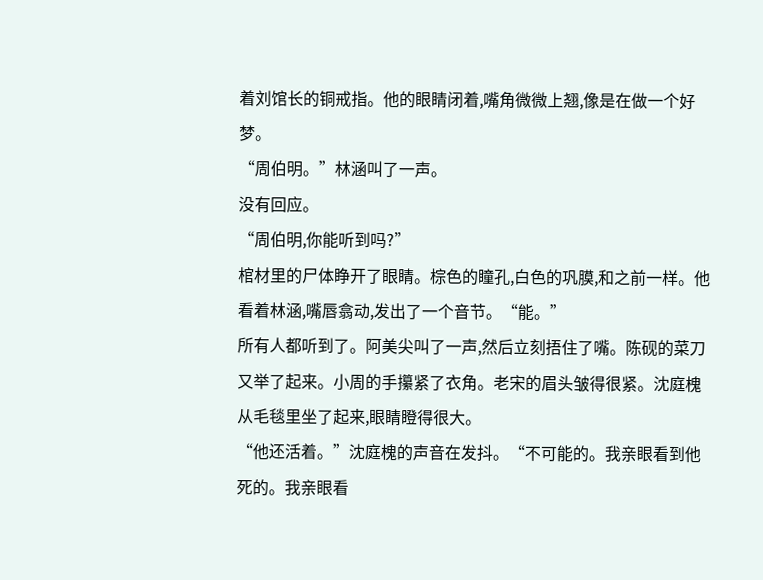着刘馆长的铜戒指。他的眼睛闭着,嘴角微微上翘,像是在做一个好梦。
“周伯明。”林涵叫了一声。
没有回应。
“周伯明,你能听到吗?”
棺材里的尸体睁开了眼睛。棕色的瞳孔,白色的巩膜,和之前一样。他看着林涵,嘴唇翕动,发出了一个音节。“能。”
所有人都听到了。阿美尖叫了一声,然后立刻捂住了嘴。陈砚的菜刀又举了起来。小周的手攥紧了衣角。老宋的眉头皱得很紧。沈庭槐从毛毯里坐了起来,眼睛瞪得很大。
“他还活着。”沈庭槐的声音在发抖。“不可能的。我亲眼看到他死的。我亲眼看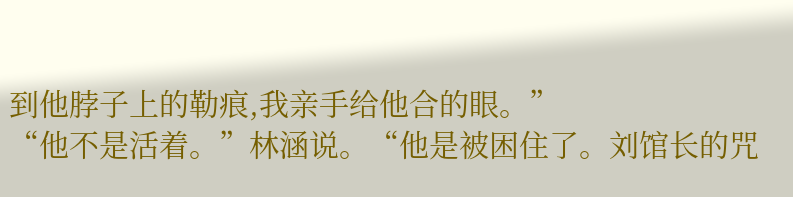到他脖子上的勒痕,我亲手给他合的眼。”
“他不是活着。”林涵说。“他是被困住了。刘馆长的咒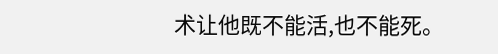术让他既不能活,也不能死。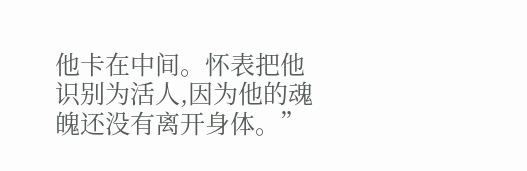他卡在中间。怀表把他识别为活人,因为他的魂魄还没有离开身体。”